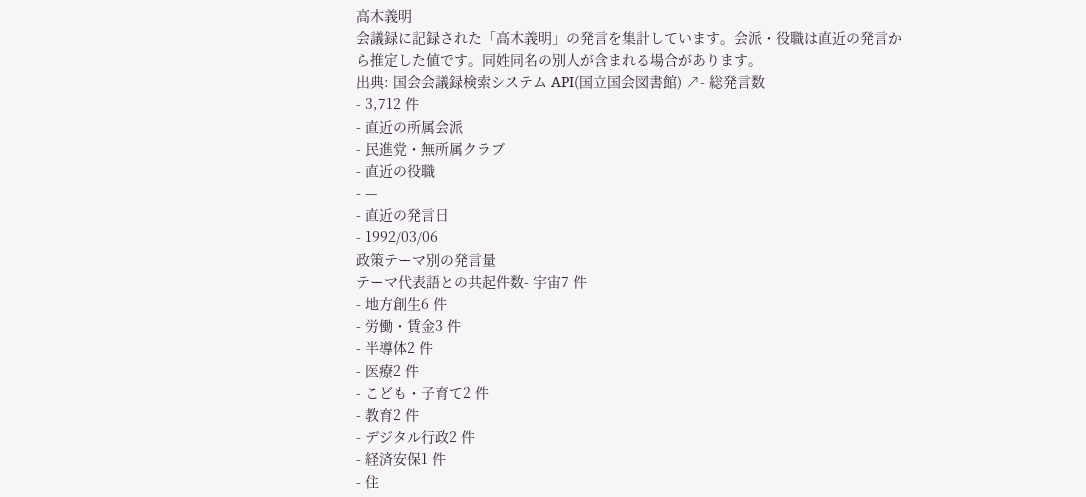高木義明
会議録に記録された「高木義明」の発言を集計しています。会派・役職は直近の発言から推定した値です。同姓同名の別人が含まれる場合があります。
出典: 国会会議録検索システム API(国立国会図書館) ↗- 総発言数
- 3,712 件
- 直近の所属会派
- 民進党・無所属クラブ
- 直近の役職
- —
- 直近の発言日
- 1992/03/06
政策テーマ別の発言量
テーマ代表語との共起件数- 宇宙7 件
- 地方創生6 件
- 労働・賃金3 件
- 半導体2 件
- 医療2 件
- こども・子育て2 件
- 教育2 件
- デジタル行政2 件
- 経済安保1 件
- 住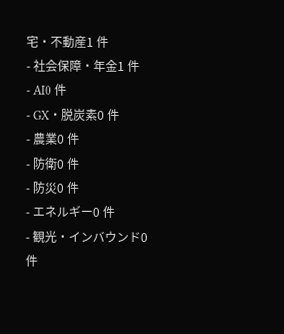宅・不動産1 件
- 社会保障・年金1 件
- AI0 件
- GX・脱炭素0 件
- 農業0 件
- 防衛0 件
- 防災0 件
- エネルギー0 件
- 観光・インバウンド0 件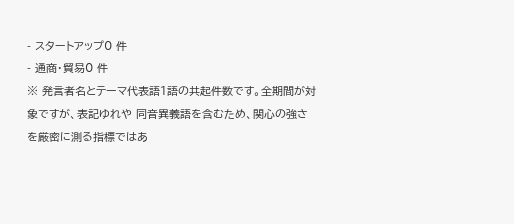- スタートアップ0 件
- 通商・貿易0 件
※ 発言者名とテーマ代表語1語の共起件数です。全期間が対象ですが、表記ゆれや 同音異義語を含むため、関心の強さを厳密に測る指標ではあ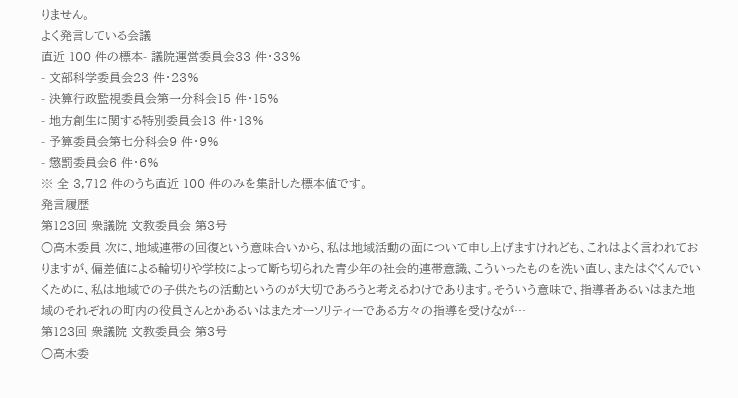りません。
よく発言している会議
直近 100 件の標本- 議院運営委員会33 件・33%
- 文部科学委員会23 件・23%
- 決算行政監視委員会第一分科会15 件・15%
- 地方創生に関する特別委員会13 件・13%
- 予算委員会第七分科会9 件・9%
- 懲罰委員会6 件・6%
※ 全 3,712 件のうち直近 100 件のみを集計した標本値です。
発言履歴
第123回 衆議院 文教委員会 第3号
○高木委員 次に、地域連帯の回復という意味合いから、私は地域活動の面について申し上げますけれども、これはよく言われておりますが、偏差値による輪切りや学校によって断ち切られた青少年の社会的連帯意識、こういったものを洗い直し、またはぐくんでいくために、私は地域での子供たちの活動というのが大切であろうと考えるわけであります。そういう意味で、指導者あるいはまた地域のそれぞれの町内の役員さんとかあるいはまたオーソリティーである方々の指導を受けなが…
第123回 衆議院 文教委員会 第3号
○高木委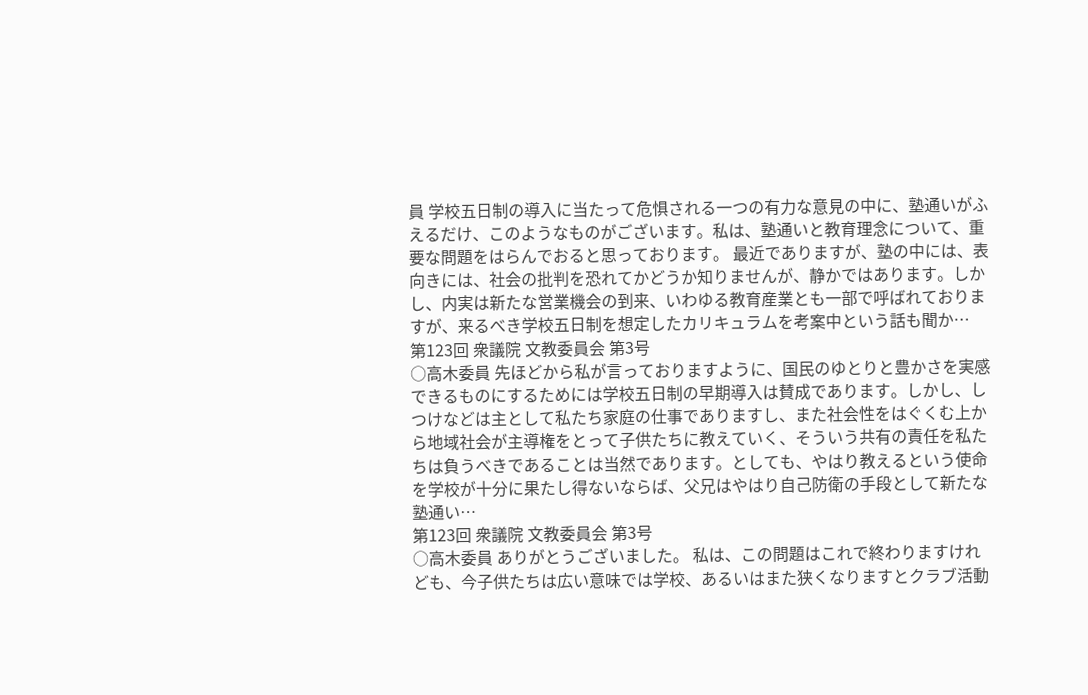員 学校五日制の導入に当たって危惧される一つの有力な意見の中に、塾通いがふえるだけ、このようなものがございます。私は、塾通いと教育理念について、重要な問題をはらんでおると思っております。 最近でありますが、塾の中には、表向きには、社会の批判を恐れてかどうか知りませんが、静かではあります。しかし、内実は新たな営業機会の到来、いわゆる教育産業とも一部で呼ばれておりますが、来るべき学校五日制を想定したカリキュラムを考案中という話も聞か…
第123回 衆議院 文教委員会 第3号
○高木委員 先ほどから私が言っておりますように、国民のゆとりと豊かさを実感できるものにするためには学校五日制の早期導入は賛成であります。しかし、しつけなどは主として私たち家庭の仕事でありますし、また社会性をはぐくむ上から地域社会が主導権をとって子供たちに教えていく、そういう共有の責任を私たちは負うべきであることは当然であります。としても、やはり教えるという使命を学校が十分に果たし得ないならば、父兄はやはり自己防衛の手段として新たな塾通い…
第123回 衆議院 文教委員会 第3号
○高木委員 ありがとうございました。 私は、この問題はこれで終わりますけれども、今子供たちは広い意味では学校、あるいはまた狭くなりますとクラブ活動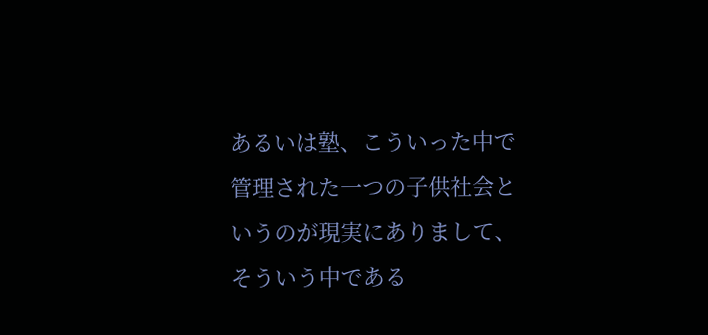あるいは塾、こういった中で管理された一つの子供社会というのが現実にありまして、そういう中である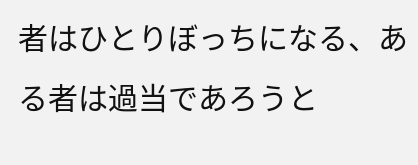者はひとりぼっちになる、ある者は過当であろうと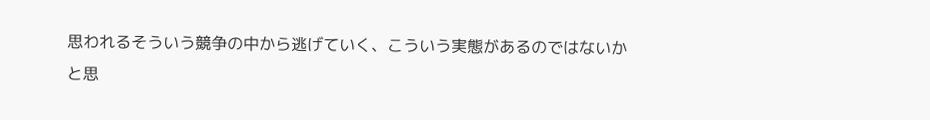思われるそういう競争の中から逃げていく、こういう実態があるのではないかと思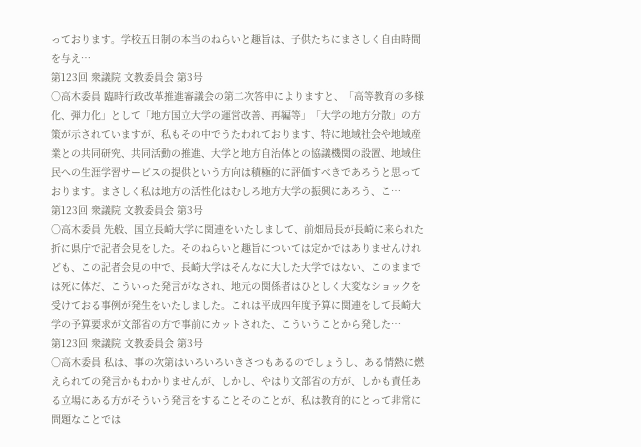っております。学校五日制の本当のねらいと趣旨は、子供たちにまさしく自由時間を与え…
第123回 衆議院 文教委員会 第3号
○高木委員 臨時行政改革推進審議会の第二次答申によりますと、「高等教育の多様化、弾力化」として「地方国立大学の運営改善、再編等」「大学の地方分散」の方策が示されていますが、私もその中でうたわれております、特に地域社会や地域産業との共同研究、共同活動の推進、大学と地方自治体との協議機関の設置、地域住民への生涯学習サービスの提供という方向は積極的に評価すべきであろうと思っております。まさしく私は地方の活性化はむしろ地方大学の振興にあろう、こ…
第123回 衆議院 文教委員会 第3号
○高木委員 先般、国立長崎大学に関連をいたしまして、前畑局長が長崎に来られた折に県庁で記者会見をした。そのねらいと趣旨については定かではありませんけれども、この記者会見の中で、長崎大学はそんなに大した大学ではない、このままでは死に体だ、こういった発言がなされ、地元の関係者はひとしく大変なショックを受けておる事例が発生をいたしました。これは平成四年度予算に関連をして長崎大学の予算要求が文部省の方で事前にカットされた、こういうことから発した…
第123回 衆議院 文教委員会 第3号
○高木委員 私は、事の次第はいろいろいきさつもあるのでしょうし、ある情熱に燃えられての発言かもわかりませんが、しかし、やはり文部省の方が、しかも責任ある立場にある方がそういう発言をすることそのことが、私は教育的にとって非常に問題なことでは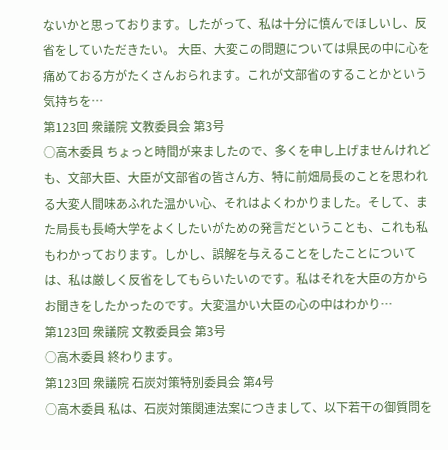ないかと思っております。したがって、私は十分に慎んでほしいし、反省をしていただきたい。 大臣、大変この問題については県民の中に心を痛めておる方がたくさんおられます。これが文部省のすることかという気持ちを…
第123回 衆議院 文教委員会 第3号
○高木委員 ちょっと時間が来ましたので、多くを申し上げませんけれども、文部大臣、大臣が文部省の皆さん方、特に前畑局長のことを思われる大変人間味あふれた温かい心、それはよくわかりました。そして、また局長も長崎大学をよくしたいがための発言だということも、これも私もわかっております。しかし、誤解を与えることをしたことについては、私は厳しく反省をしてもらいたいのです。私はそれを大臣の方からお聞きをしたかったのです。大変温かい大臣の心の中はわかり…
第123回 衆議院 文教委員会 第3号
○高木委員 終わります。
第123回 衆議院 石炭対策特別委員会 第4号
○高木委員 私は、石炭対策関連法案につきまして、以下若干の御質問を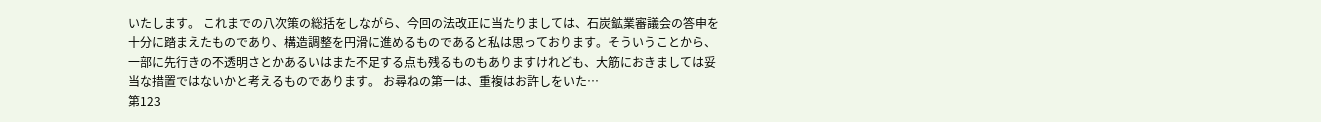いたします。 これまでの八次策の総括をしながら、今回の法改正に当たりましては、石炭鉱業審議会の答申を十分に踏まえたものであり、構造調整を円滑に進めるものであると私は思っております。そういうことから、一部に先行きの不透明さとかあるいはまた不足する点も残るものもありますけれども、大筋におきましては妥当な措置ではないかと考えるものであります。 お尋ねの第一は、重複はお許しをいた…
第123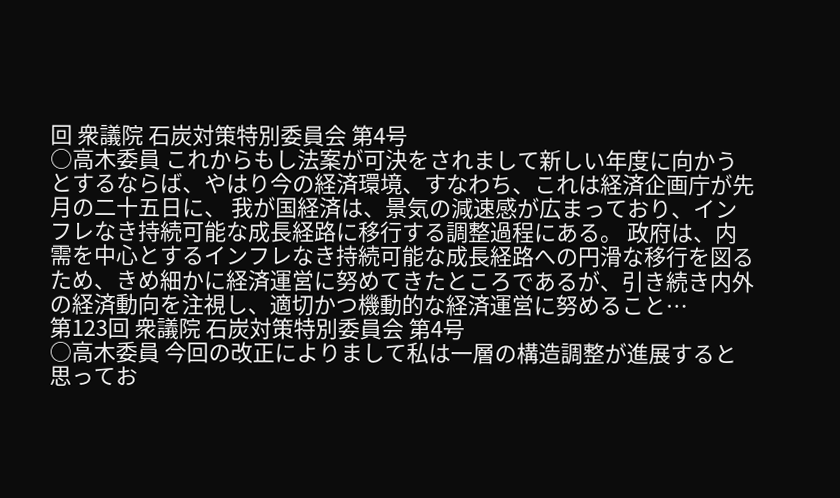回 衆議院 石炭対策特別委員会 第4号
○高木委員 これからもし法案が可決をされまして新しい年度に向かうとするならば、やはり今の経済環境、すなわち、これは経済企画庁が先月の二十五日に、 我が国経済は、景気の減速感が広まっており、インフレなき持続可能な成長経路に移行する調整過程にある。 政府は、内需を中心とするインフレなき持続可能な成長経路への円滑な移行を図るため、きめ細かに経済運営に努めてきたところであるが、引き続き内外の経済動向を注視し、適切かつ機動的な経済運営に努めること…
第123回 衆議院 石炭対策特別委員会 第4号
○高木委員 今回の改正によりまして私は一層の構造調整が進展すると思ってお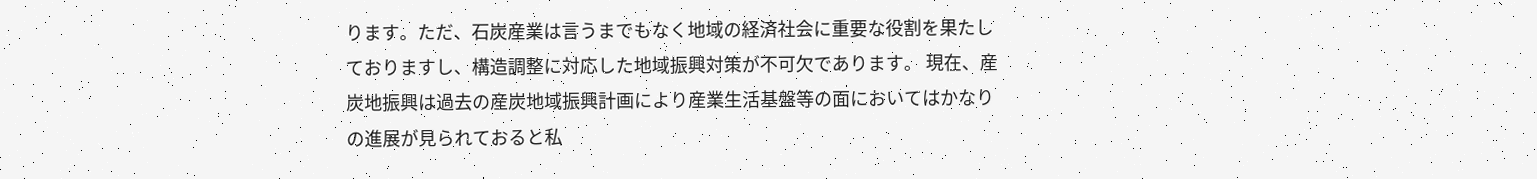ります。ただ、石炭産業は言うまでもなく地域の経済社会に重要な役割を果たしておりますし、構造調整に対応した地域振興対策が不可欠であります。 現在、産炭地振興は過去の産炭地域振興計画により産業生活基盤等の面においてはかなりの進展が見られておると私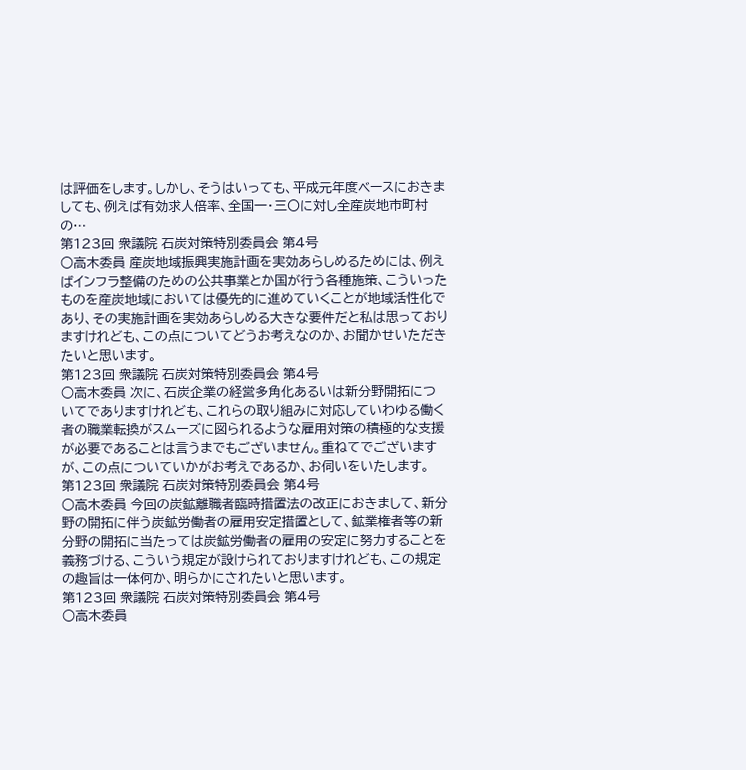は評価をします。しかし、そうはいっても、平成元年度ベースにおきましても、例えば有効求人倍率、全国一・三〇に対し全産炭地市町村の…
第123回 衆議院 石炭対策特別委員会 第4号
○高木委員 産炭地域振興実施計画を実効あらしめるためには、例えばインフラ整備のための公共事業とか国が行う各種施策、こういったものを産炭地域においては優先的に進めていくことが地域活性化であり、その実施計画を実効あらしめる大きな要件だと私は思っておりますけれども、この点についてどうお考えなのか、お聞かせいただきたいと思います。
第123回 衆議院 石炭対策特別委員会 第4号
○高木委員 次に、石炭企業の経営多角化あるいは新分野開拓についてでありますけれども、これらの取り組みに対応していわゆる働く者の職業転換がスムーズに図られるような雇用対策の積極的な支援が必要であることは言うまでもございません。重ねてでございますが、この点についていかがお考えであるか、お伺いをいたします。
第123回 衆議院 石炭対策特別委員会 第4号
○高木委員 今回の炭鉱離職者臨時措置法の改正におきまして、新分野の開拓に伴う炭鉱労働者の雇用安定措置として、鉱業権者等の新分野の開拓に当たっては炭鉱労働者の雇用の安定に努力することを義務づける、こういう規定が設けられておりますけれども、この規定の趣旨は一体何か、明らかにされたいと思います。
第123回 衆議院 石炭対策特別委員会 第4号
○高木委員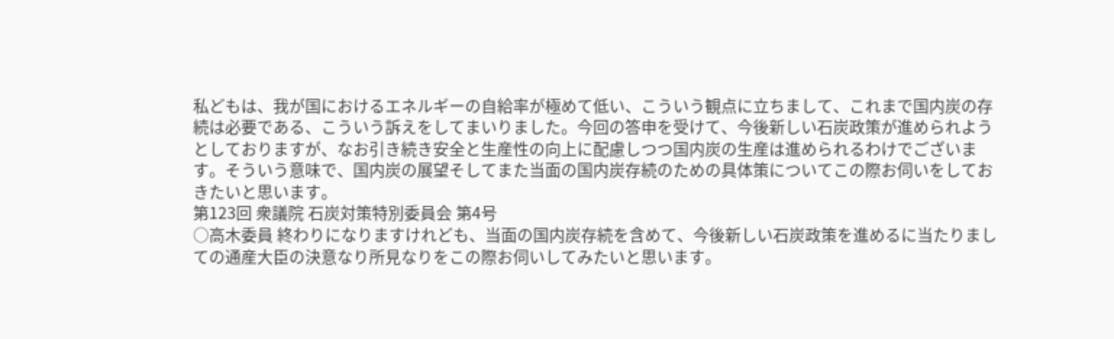私どもは、我が国におけるエネルギーの自給率が極めて低い、こういう観点に立ちまして、これまで国内炭の存続は必要である、こういう訴えをしてまいりました。今回の答申を受けて、今後新しい石炭政策が進められようとしておりますが、なお引き続き安全と生産性の向上に配慮しつつ国内炭の生産は進められるわけでございます。そういう意味で、国内炭の展望そしてまた当面の国内炭存続のための具体策についてこの際お伺いをしておきたいと思います。
第123回 衆議院 石炭対策特別委員会 第4号
○高木委員 終わりになりますけれども、当面の国内炭存続を含めて、今後新しい石炭政策を進めるに当たりましての通産大臣の決意なり所見なりをこの際お伺いしてみたいと思います。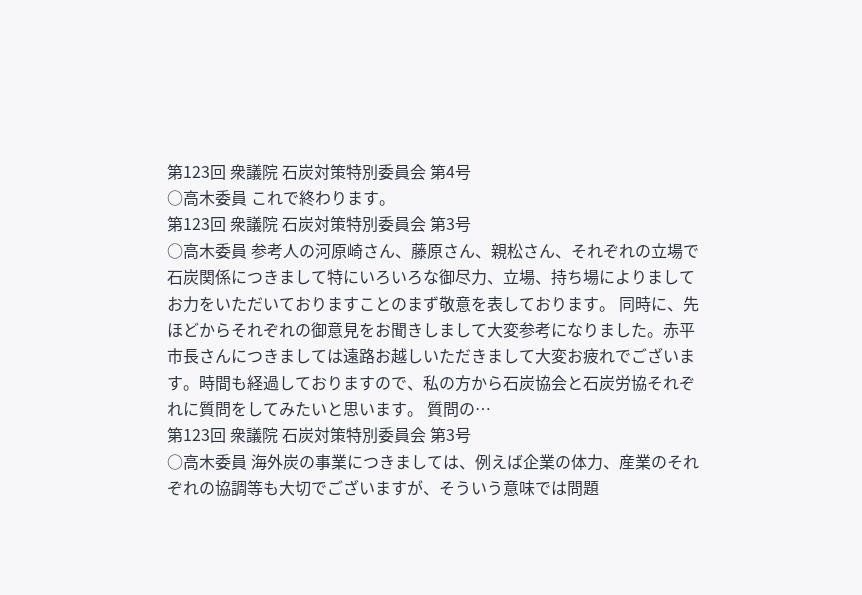第123回 衆議院 石炭対策特別委員会 第4号
○高木委員 これで終わります。
第123回 衆議院 石炭対策特別委員会 第3号
○高木委員 参考人の河原崎さん、藤原さん、親松さん、それぞれの立場で石炭関係につきまして特にいろいろな御尽力、立場、持ち場によりましてお力をいただいておりますことのまず敬意を表しております。 同時に、先ほどからそれぞれの御意見をお聞きしまして大変参考になりました。赤平市長さんにつきましては遠路お越しいただきまして大変お疲れでございます。時間も経過しておりますので、私の方から石炭協会と石炭労協それぞれに質問をしてみたいと思います。 質問の…
第123回 衆議院 石炭対策特別委員会 第3号
○高木委員 海外炭の事業につきましては、例えば企業の体力、産業のそれぞれの協調等も大切でございますが、そういう意味では問題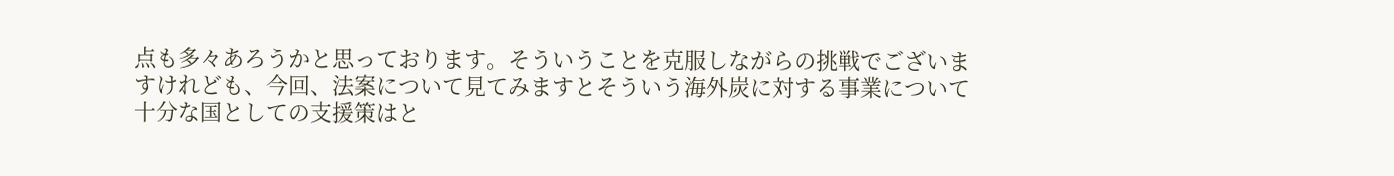点も多々あろうかと思っております。そういうことを克服しながらの挑戦でございますけれども、今回、法案について見てみますとそういう海外炭に対する事業について十分な国としての支援策はと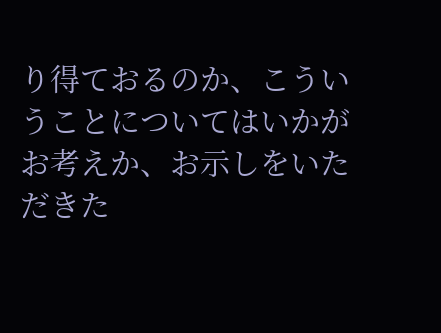り得ておるのか、こういうことについてはいかがお考えか、お示しをいただきた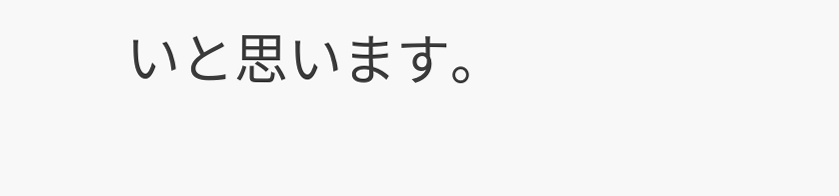いと思います。